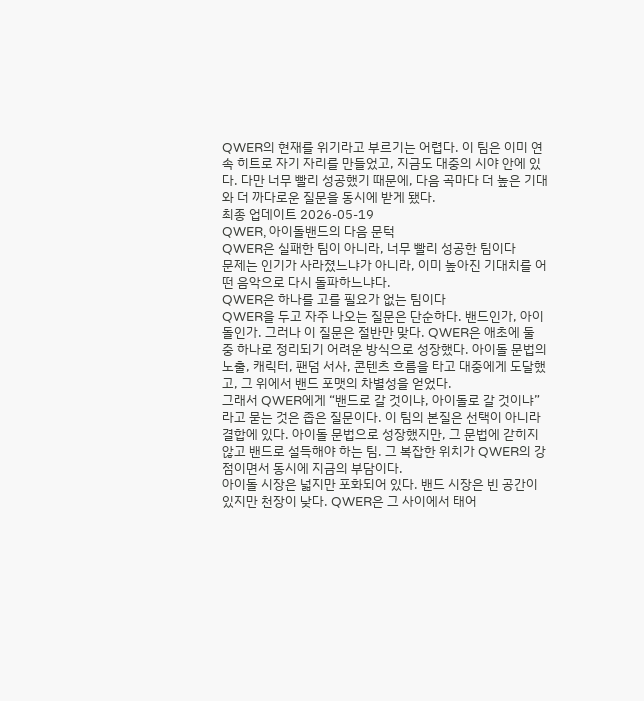QWER의 현재를 위기라고 부르기는 어렵다. 이 팀은 이미 연속 히트로 자기 자리를 만들었고, 지금도 대중의 시야 안에 있다. 다만 너무 빨리 성공했기 때문에, 다음 곡마다 더 높은 기대와 더 까다로운 질문을 동시에 받게 됐다.
최종 업데이트 2026-05-19
QWER, 아이돌밴드의 다음 문턱
QWER은 실패한 팀이 아니라, 너무 빨리 성공한 팀이다
문제는 인기가 사라졌느냐가 아니라, 이미 높아진 기대치를 어떤 음악으로 다시 돌파하느냐다.
QWER은 하나를 고를 필요가 없는 팀이다
QWER을 두고 자주 나오는 질문은 단순하다. 밴드인가, 아이돌인가. 그러나 이 질문은 절반만 맞다. QWER은 애초에 둘 중 하나로 정리되기 어려운 방식으로 성장했다. 아이돌 문법의 노출, 캐릭터, 팬덤 서사, 콘텐츠 흐름을 타고 대중에게 도달했고, 그 위에서 밴드 포맷의 차별성을 얻었다.
그래서 QWER에게 “밴드로 갈 것이냐, 아이돌로 갈 것이냐”라고 묻는 것은 좁은 질문이다. 이 팀의 본질은 선택이 아니라 결합에 있다. 아이돌 문법으로 성장했지만, 그 문법에 갇히지 않고 밴드로 설득해야 하는 팀. 그 복잡한 위치가 QWER의 강점이면서 동시에 지금의 부담이다.
아이돌 시장은 넓지만 포화되어 있다. 밴드 시장은 빈 공간이 있지만 천장이 낮다. QWER은 그 사이에서 태어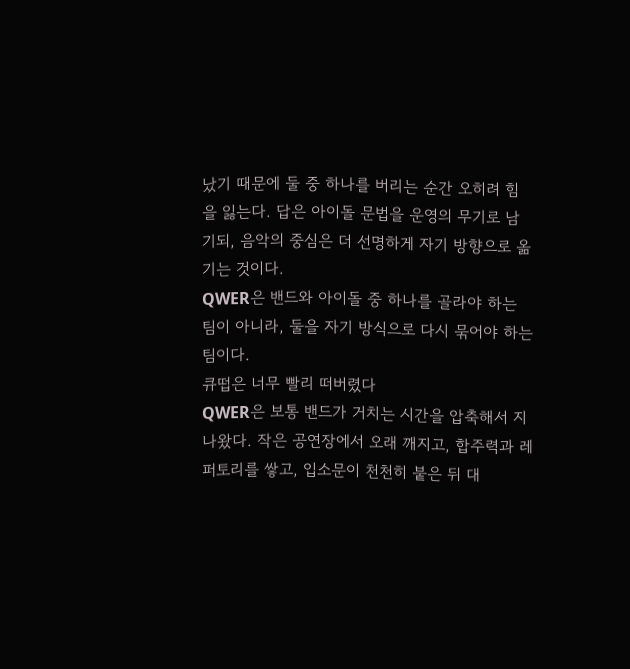났기 때문에 둘 중 하나를 버리는 순간 오히려 힘을 잃는다. 답은 아이돌 문법을 운영의 무기로 남기되, 음악의 중심은 더 선명하게 자기 방향으로 옮기는 것이다.
QWER은 밴드와 아이돌 중 하나를 골라야 하는 팀이 아니라, 둘을 자기 방식으로 다시 묶어야 하는 팀이다.
큐떱은 너무 빨리 떠버렸다
QWER은 보통 밴드가 거치는 시간을 압축해서 지나왔다. 작은 공연장에서 오래 깨지고, 합주력과 레퍼토리를 쌓고, 입소문이 천천히 붙은 뒤 대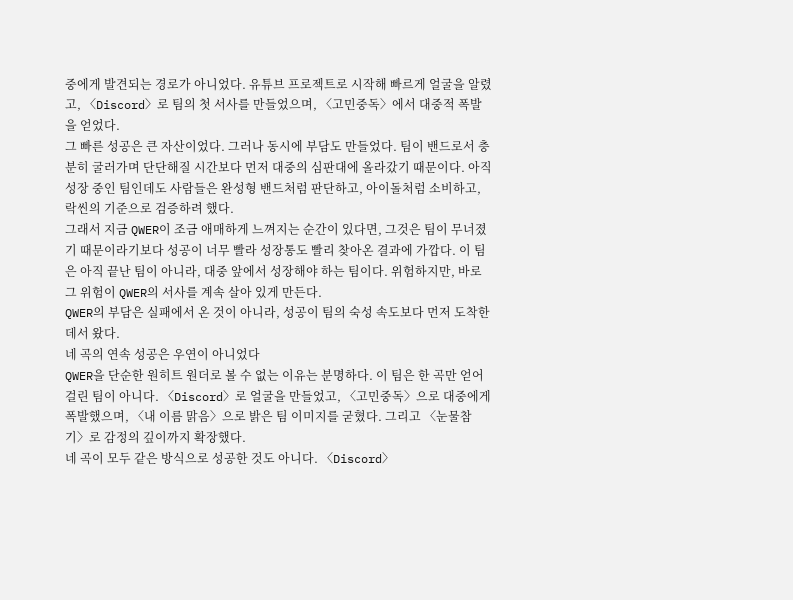중에게 발견되는 경로가 아니었다. 유튜브 프로젝트로 시작해 빠르게 얼굴을 알렸고, 〈Discord〉로 팀의 첫 서사를 만들었으며, 〈고민중독〉에서 대중적 폭발을 얻었다.
그 빠른 성공은 큰 자산이었다. 그러나 동시에 부담도 만들었다. 팀이 밴드로서 충분히 굴러가며 단단해질 시간보다 먼저 대중의 심판대에 올라갔기 때문이다. 아직 성장 중인 팀인데도 사람들은 완성형 밴드처럼 판단하고, 아이돌처럼 소비하고, 락씬의 기준으로 검증하려 했다.
그래서 지금 QWER이 조금 애매하게 느껴지는 순간이 있다면, 그것은 팀이 무너졌기 때문이라기보다 성공이 너무 빨라 성장통도 빨리 찾아온 결과에 가깝다. 이 팀은 아직 끝난 팀이 아니라, 대중 앞에서 성장해야 하는 팀이다. 위험하지만, 바로 그 위험이 QWER의 서사를 계속 살아 있게 만든다.
QWER의 부담은 실패에서 온 것이 아니라, 성공이 팀의 숙성 속도보다 먼저 도착한 데서 왔다.
네 곡의 연속 성공은 우연이 아니었다
QWER을 단순한 원히트 원더로 볼 수 없는 이유는 분명하다. 이 팀은 한 곡만 얻어걸린 팀이 아니다. 〈Discord〉로 얼굴을 만들었고, 〈고민중독〉으로 대중에게 폭발했으며, 〈내 이름 맑음〉으로 밝은 팀 이미지를 굳혔다. 그리고 〈눈물참기〉로 감정의 깊이까지 확장했다.
네 곡이 모두 같은 방식으로 성공한 것도 아니다. 〈Discord〉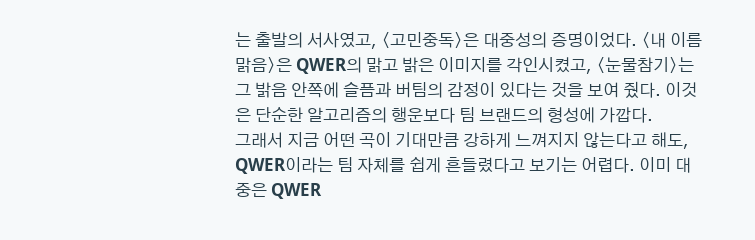는 출발의 서사였고, 〈고민중독〉은 대중성의 증명이었다. 〈내 이름 맑음〉은 QWER의 맑고 밝은 이미지를 각인시켰고, 〈눈물참기〉는 그 밝음 안쪽에 슬픔과 버팀의 감정이 있다는 것을 보여 줬다. 이것은 단순한 알고리즘의 행운보다 팀 브랜드의 형성에 가깝다.
그래서 지금 어떤 곡이 기대만큼 강하게 느껴지지 않는다고 해도, QWER이라는 팀 자체를 쉽게 흔들렸다고 보기는 어렵다. 이미 대중은 QWER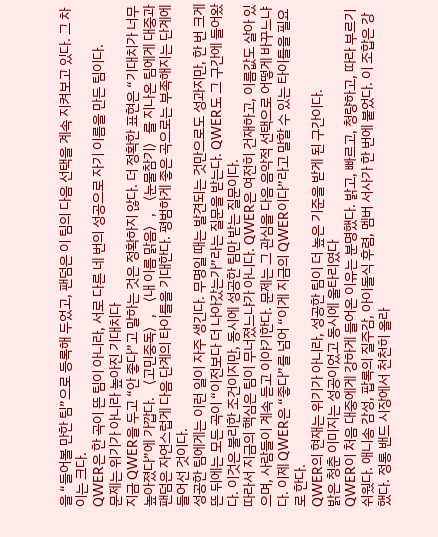을 “들어볼 만한 팀”으로 등록해 두었고, 팬덤은 이 팀의 다음 선택을 계속 지켜보고 있다. 그 차이는 크다.
QWER은 한 곡이 뜬 팀이 아니라, 서로 다른 네 번의 성공으로 자기 이름을 만든 팀이다.
문제는 위기가 아니라 높아진 기대치다
지금 QWER을 두고 “안 좋다”고 말하는 것은 정확하지 않다. 더 정확한 표현은 “기대치가 너무 높아졌다”에 가깝다. 〈고민중독〉, 〈내 이름 맑음〉, 〈눈물참기〉를 지나온 팀에게 대중과 팬덤은 자연스럽게 다음 단계의 타이틀을 기대한다. 평범하게 좋은 곡으로는 부족해지는 단계에 들어선 것이다.
성공한 팀에게는 이런 일이 자주 생긴다. 무명일 때는 발견되는 것만으로도 성과지만, 한 번 크게 뜬 뒤에는 모든 곡이 “이전보다 더 나아갔는가”라는 질문을 받는다. QWER도 그 구간에 들어왔다. 이것은 불리한 조건이지만, 동시에 성공한 팀만 받는 질문이다.
따라서 지금의 핵심은 팀이 무너졌느냐가 아니다. QWER은 여전히 건재하고, 이름값도 살아 있으며, 사람들이 계속 듣고 이야기한다. 문제는 그 관심을 다음 음악적 선택으로 어떻게 바꾸느냐다. 이제 QWER은 “좋다”를 넘어 “이게 지금의 QWER이다”라고 말할 수 있는 타이틀을 필요로 한다.
QWER의 현재는 위기가 아니라, 성공한 팀이 더 높은 기준을 받게 된 구간이다.
밝은 청춘 이미지는 성공이었고 동시에 울타리였다
QWER이 처음 대중에게 강하게 들어온 이유는 분명했다. 밝고, 빠르고, 청량하고, 따라 부르기 쉬웠다. 애니송 감성, 팝록의 질주감, 아이돌식 후렴, 멤버 서사가 한 번에 붙었다. 이 조합은 강했다. 정통 밴드 시장에서 천천히 올라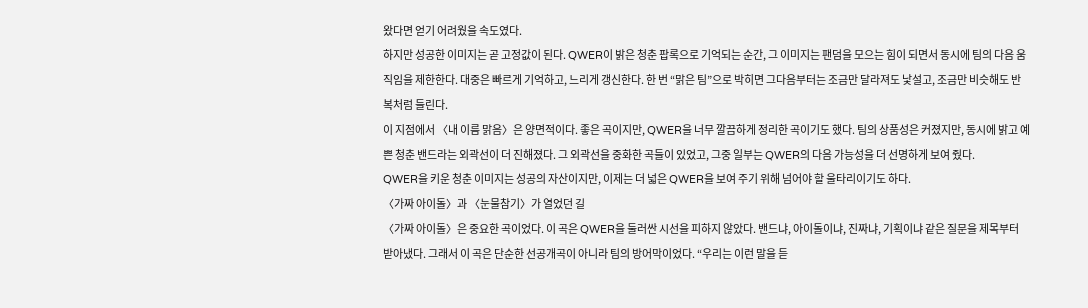왔다면 얻기 어려웠을 속도였다.
하지만 성공한 이미지는 곧 고정값이 된다. QWER이 밝은 청춘 팝록으로 기억되는 순간, 그 이미지는 팬덤을 모으는 힘이 되면서 동시에 팀의 다음 움직임을 제한한다. 대중은 빠르게 기억하고, 느리게 갱신한다. 한 번 “맑은 팀”으로 박히면 그다음부터는 조금만 달라져도 낯설고, 조금만 비슷해도 반복처럼 들린다.
이 지점에서 〈내 이름 맑음〉은 양면적이다. 좋은 곡이지만, QWER을 너무 깔끔하게 정리한 곡이기도 했다. 팀의 상품성은 커졌지만, 동시에 밝고 예쁜 청춘 밴드라는 외곽선이 더 진해졌다. 그 외곽선을 중화한 곡들이 있었고, 그중 일부는 QWER의 다음 가능성을 더 선명하게 보여 줬다.
QWER을 키운 청춘 이미지는 성공의 자산이지만, 이제는 더 넓은 QWER을 보여 주기 위해 넘어야 할 울타리이기도 하다.
〈가짜 아이돌〉과 〈눈물참기〉가 열었던 길
〈가짜 아이돌〉은 중요한 곡이었다. 이 곡은 QWER을 둘러싼 시선을 피하지 않았다. 밴드냐, 아이돌이냐, 진짜냐, 기획이냐 같은 질문을 제목부터 받아냈다. 그래서 이 곡은 단순한 선공개곡이 아니라 팀의 방어막이었다. “우리는 이런 말을 듣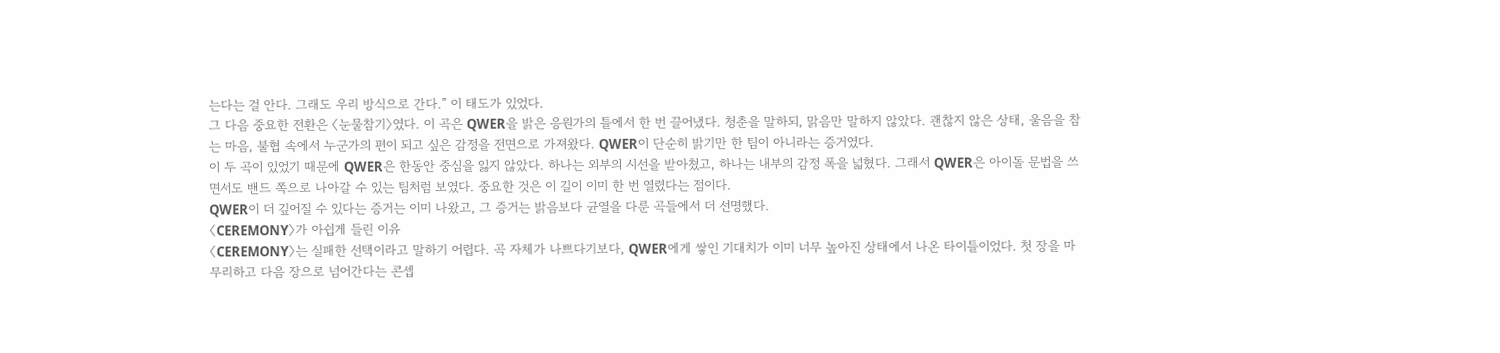는다는 걸 안다. 그래도 우리 방식으로 간다.” 이 태도가 있었다.
그 다음 중요한 전환은 〈눈물참기〉였다. 이 곡은 QWER을 밝은 응원가의 틀에서 한 번 끌어냈다. 청춘을 말하되, 맑음만 말하지 않았다. 괜찮지 않은 상태, 울음을 참는 마음, 불협 속에서 누군가의 편이 되고 싶은 감정을 전면으로 가져왔다. QWER이 단순히 밝기만 한 팀이 아니라는 증거였다.
이 두 곡이 있었기 때문에 QWER은 한동안 중심을 잃지 않았다. 하나는 외부의 시선을 받아쳤고, 하나는 내부의 감정 폭을 넓혔다. 그래서 QWER은 아이돌 문법을 쓰면서도 밴드 쪽으로 나아갈 수 있는 팀처럼 보였다. 중요한 것은 이 길이 이미 한 번 열렸다는 점이다.
QWER이 더 깊어질 수 있다는 증거는 이미 나왔고, 그 증거는 밝음보다 균열을 다룬 곡들에서 더 선명했다.
〈CEREMONY〉가 아쉽게 들린 이유
〈CEREMONY〉는 실패한 선택이라고 말하기 어렵다. 곡 자체가 나쁘다기보다, QWER에게 쌓인 기대치가 이미 너무 높아진 상태에서 나온 타이틀이었다. 첫 장을 마무리하고 다음 장으로 넘어간다는 콘셉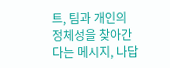트, 팀과 개인의 정체성을 찾아간다는 메시지, 나답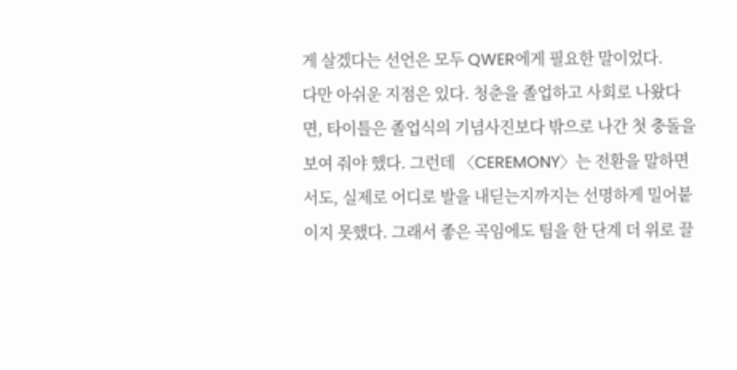게 살겠다는 선언은 모두 QWER에게 필요한 말이었다.
다만 아쉬운 지점은 있다. 청춘을 졸업하고 사회로 나왔다면, 타이틀은 졸업식의 기념사진보다 밖으로 나간 첫 충돌을 보여 줘야 했다. 그런데 〈CEREMONY〉는 전환을 말하면서도, 실제로 어디로 발을 내딛는지까지는 선명하게 밀어붙이지 못했다. 그래서 좋은 곡임에도 팀을 한 단계 더 위로 끌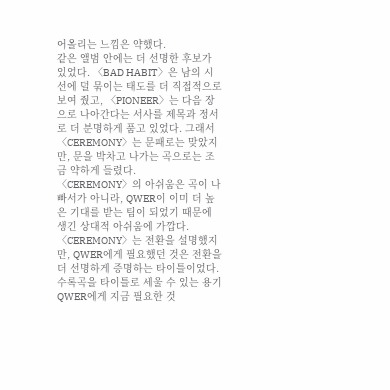어올리는 느낌은 약했다.
같은 앨범 안에는 더 선명한 후보가 있었다. 〈BAD HABIT〉은 남의 시선에 덜 묶이는 태도를 더 직접적으로 보여 줬고, 〈PIONEER〉는 다음 장으로 나아간다는 서사를 제목과 정서로 더 분명하게 품고 있었다. 그래서 〈CEREMONY〉는 문패로는 맞았지만, 문을 박차고 나가는 곡으로는 조금 약하게 들렸다.
〈CEREMONY〉의 아쉬움은 곡이 나빠서가 아니라, QWER이 이미 더 높은 기대를 받는 팀이 되었기 때문에 생긴 상대적 아쉬움에 가깝다.
〈CEREMONY〉는 전환을 설명했지만, QWER에게 필요했던 것은 전환을 더 선명하게 증명하는 타이틀이었다.
수록곡을 타이틀로 세울 수 있는 용기
QWER에게 지금 필요한 것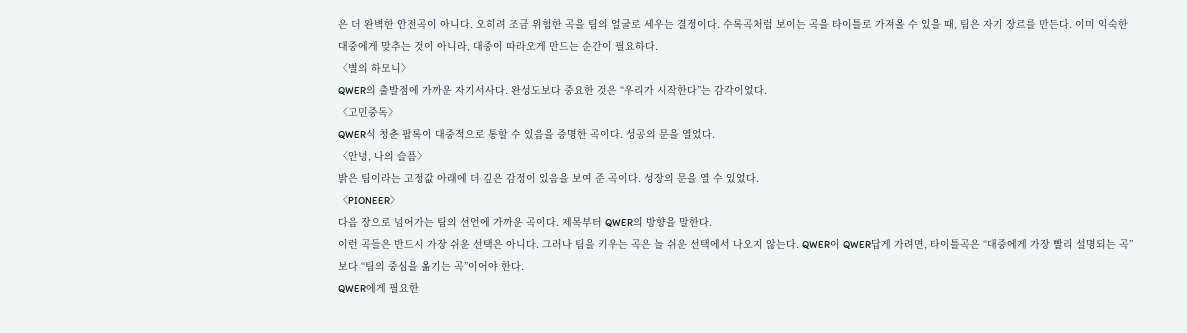은 더 완벽한 안전곡이 아니다. 오히려 조금 위험한 곡을 팀의 얼굴로 세우는 결정이다. 수록곡처럼 보이는 곡을 타이틀로 가져올 수 있을 때, 팀은 자기 장르를 만든다. 이미 익숙한 대중에게 맞추는 것이 아니라, 대중이 따라오게 만드는 순간이 필요하다.
〈별의 하모니〉
QWER의 출발점에 가까운 자기서사다. 완성도보다 중요한 것은 “우리가 시작한다”는 감각이었다.
〈고민중독〉
QWER식 청춘 팝록이 대중적으로 통할 수 있음을 증명한 곡이다. 성공의 문을 열었다.
〈안녕, 나의 슬픔〉
밝은 팀이라는 고정값 아래에 더 깊은 감정이 있음을 보여 준 곡이다. 성장의 문을 열 수 있었다.
〈PIONEER〉
다음 장으로 넘어가는 팀의 선언에 가까운 곡이다. 제목부터 QWER의 방향을 말한다.
이런 곡들은 반드시 가장 쉬운 선택은 아니다. 그러나 팀을 키우는 곡은 늘 쉬운 선택에서 나오지 않는다. QWER이 QWER답게 가려면, 타이틀곡은 “대중에게 가장 빨리 설명되는 곡”보다 “팀의 중심을 옮기는 곡”이어야 한다.
QWER에게 필요한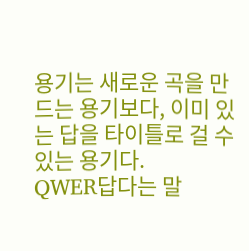용기는 새로운 곡을 만드는 용기보다, 이미 있는 답을 타이틀로 걸 수 있는 용기다.
QWER답다는 말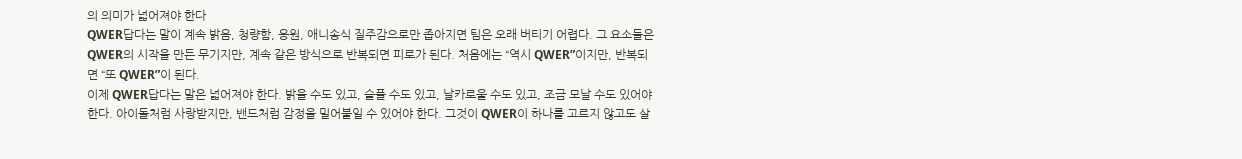의 의미가 넓어져야 한다
QWER답다는 말이 계속 밝음, 청량함, 응원, 애니송식 질주감으로만 좁아지면 팀은 오래 버티기 어렵다. 그 요소들은 QWER의 시작을 만든 무기지만, 계속 같은 방식으로 반복되면 피로가 된다. 처음에는 “역시 QWER”이지만, 반복되면 “또 QWER”이 된다.
이제 QWER답다는 말은 넓어져야 한다. 밝을 수도 있고, 슬플 수도 있고, 날카로울 수도 있고, 조금 모날 수도 있어야 한다. 아이돌처럼 사랑받지만, 밴드처럼 감정을 밀어붙일 수 있어야 한다. 그것이 QWER이 하나를 고르지 않고도 살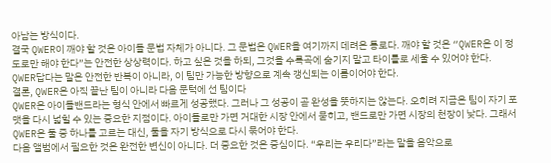아남는 방식이다.
결국 QWER이 깨야 할 것은 아이돌 문법 자체가 아니다. 그 문법은 QWER을 여기까지 데려온 통로다. 깨야 할 것은 “QWER은 이 정도로만 해야 한다”는 안전한 상상력이다. 하고 싶은 것을 하되, 그것을 수록곡에 숨기지 말고 타이틀로 세울 수 있어야 한다.
QWER답다는 말은 안전한 반복이 아니라, 이 팀만 가능한 방향으로 계속 갱신되는 이름이어야 한다.
결론, QWER은 아직 끝난 팀이 아니라 다음 문턱에 선 팀이다
QWER은 아이돌밴드라는 형식 안에서 빠르게 성공했다. 그러나 그 성공이 곧 완성을 뜻하지는 않는다. 오히려 지금은 팀이 자기 포맷을 다시 넓힐 수 있는 중요한 지점이다. 아이돌로만 가면 거대한 시장 안에서 묻히고, 밴드로만 가면 시장의 천장이 낮다. 그래서 QWER은 둘 중 하나를 고르는 대신, 둘을 자기 방식으로 다시 묶어야 한다.
다음 앨범에서 필요한 것은 완전한 변신이 아니다. 더 중요한 것은 중심이다. “우리는 우리다”라는 말을 음악으로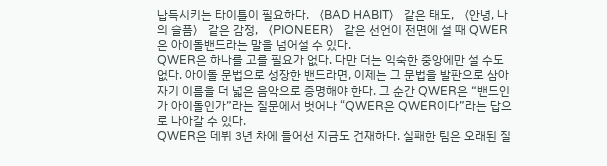납득시키는 타이틀이 필요하다. 〈BAD HABIT〉 같은 태도, 〈안녕, 나의 슬픔〉 같은 감정, 〈PIONEER〉 같은 선언이 전면에 설 때 QWER은 아이돌밴드라는 말을 넘어설 수 있다.
QWER은 하나를 고를 필요가 없다. 다만 더는 익숙한 중앙에만 설 수도 없다. 아이돌 문법으로 성장한 밴드라면, 이제는 그 문법을 발판으로 삼아 자기 이름을 더 넓은 음악으로 증명해야 한다. 그 순간 QWER은 “밴드인가 아이돌인가”라는 질문에서 벗어나 “QWER은 QWER이다”라는 답으로 나아갈 수 있다.
QWER은 데뷔 3년 차에 들어선 지금도 건재하다. 실패한 팀은 오래된 질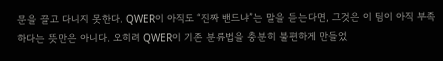문을 끌고 다니지 못한다. QWER이 아직도 “진짜 밴드냐”는 말을 듣는다면, 그것은 이 팀이 아직 부족하다는 뜻만은 아니다. 오히려 QWER이 기존 분류법을 충분히 불편하게 만들었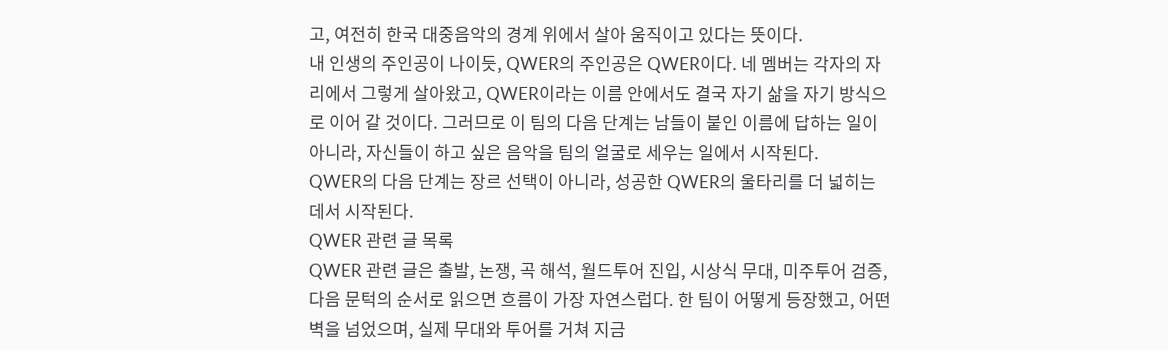고, 여전히 한국 대중음악의 경계 위에서 살아 움직이고 있다는 뜻이다.
내 인생의 주인공이 나이듯, QWER의 주인공은 QWER이다. 네 멤버는 각자의 자리에서 그렇게 살아왔고, QWER이라는 이름 안에서도 결국 자기 삶을 자기 방식으로 이어 갈 것이다. 그러므로 이 팀의 다음 단계는 남들이 붙인 이름에 답하는 일이 아니라, 자신들이 하고 싶은 음악을 팀의 얼굴로 세우는 일에서 시작된다.
QWER의 다음 단계는 장르 선택이 아니라, 성공한 QWER의 울타리를 더 넓히는 데서 시작된다.
QWER 관련 글 목록
QWER 관련 글은 출발, 논쟁, 곡 해석, 월드투어 진입, 시상식 무대, 미주투어 검증, 다음 문턱의 순서로 읽으면 흐름이 가장 자연스럽다. 한 팀이 어떻게 등장했고, 어떤 벽을 넘었으며, 실제 무대와 투어를 거쳐 지금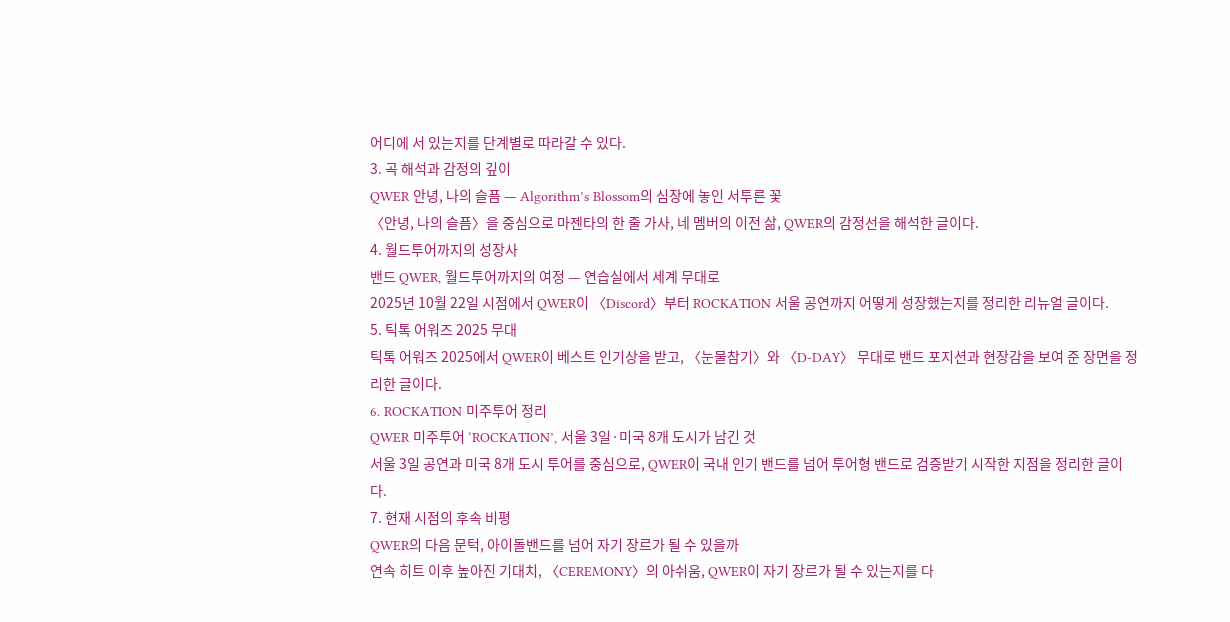어디에 서 있는지를 단계별로 따라갈 수 있다.
3. 곡 해석과 감정의 깊이
QWER 안녕, 나의 슬픔 — Algorithm’s Blossom의 심장에 놓인 서투른 꽃
〈안녕, 나의 슬픔〉을 중심으로 마젠타의 한 줄 가사, 네 멤버의 이전 삶, QWER의 감정선을 해석한 글이다.
4. 월드투어까지의 성장사
밴드 QWER, 월드투어까지의 여정 — 연습실에서 세계 무대로
2025년 10월 22일 시점에서 QWER이 〈Discord〉부터 ROCKATION 서울 공연까지 어떻게 성장했는지를 정리한 리뉴얼 글이다.
5. 틱톡 어워즈 2025 무대
틱톡 어워즈 2025에서 QWER이 베스트 인기상을 받고, 〈눈물참기〉와 〈D-DAY〉 무대로 밴드 포지션과 현장감을 보여 준 장면을 정리한 글이다.
6. ROCKATION 미주투어 정리
QWER 미주투어 ‘ROCKATION’, 서울 3일·미국 8개 도시가 남긴 것
서울 3일 공연과 미국 8개 도시 투어를 중심으로, QWER이 국내 인기 밴드를 넘어 투어형 밴드로 검증받기 시작한 지점을 정리한 글이다.
7. 현재 시점의 후속 비평
QWER의 다음 문턱, 아이돌밴드를 넘어 자기 장르가 될 수 있을까
연속 히트 이후 높아진 기대치, 〈CEREMONY〉의 아쉬움, QWER이 자기 장르가 될 수 있는지를 다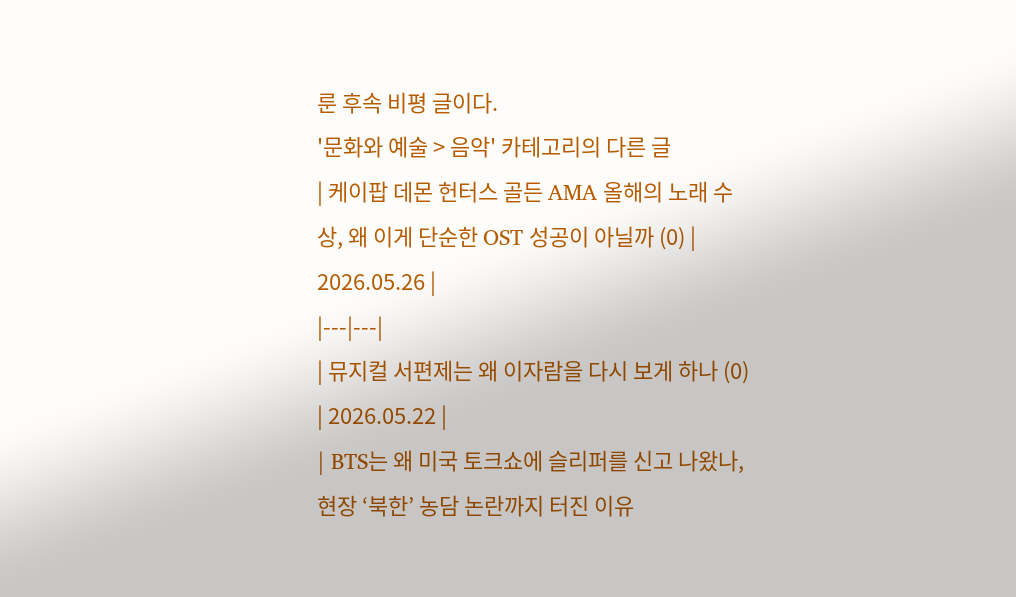룬 후속 비평 글이다.
'문화와 예술 > 음악' 카테고리의 다른 글
| 케이팝 데몬 헌터스 골든 AMA 올해의 노래 수상, 왜 이게 단순한 OST 성공이 아닐까 (0) | 2026.05.26 |
|---|---|
| 뮤지컬 서편제는 왜 이자람을 다시 보게 하나 (0) | 2026.05.22 |
| BTS는 왜 미국 토크쇼에 슬리퍼를 신고 나왔나, 현장 ‘북한’ 농담 논란까지 터진 이유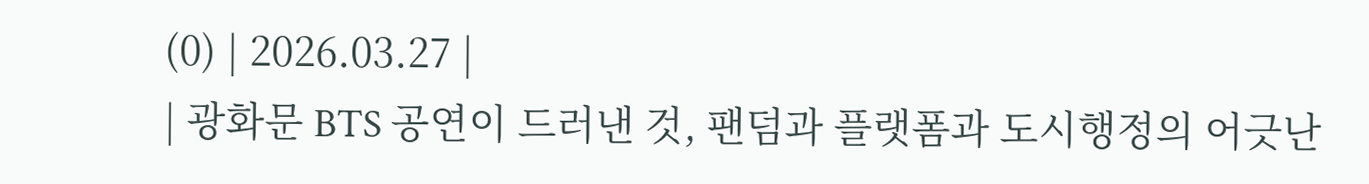(0) | 2026.03.27 |
| 광화문 BTS 공연이 드러낸 것, 팬덤과 플랫폼과 도시행정의 어긋난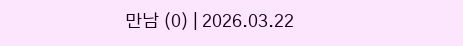만남 (0) | 2026.03.22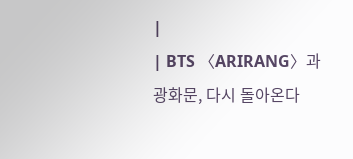|
| BTS 〈ARIRANG〉과 광화문, 다시 돌아온다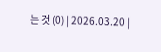는 것 (0) | 2026.03.20 |